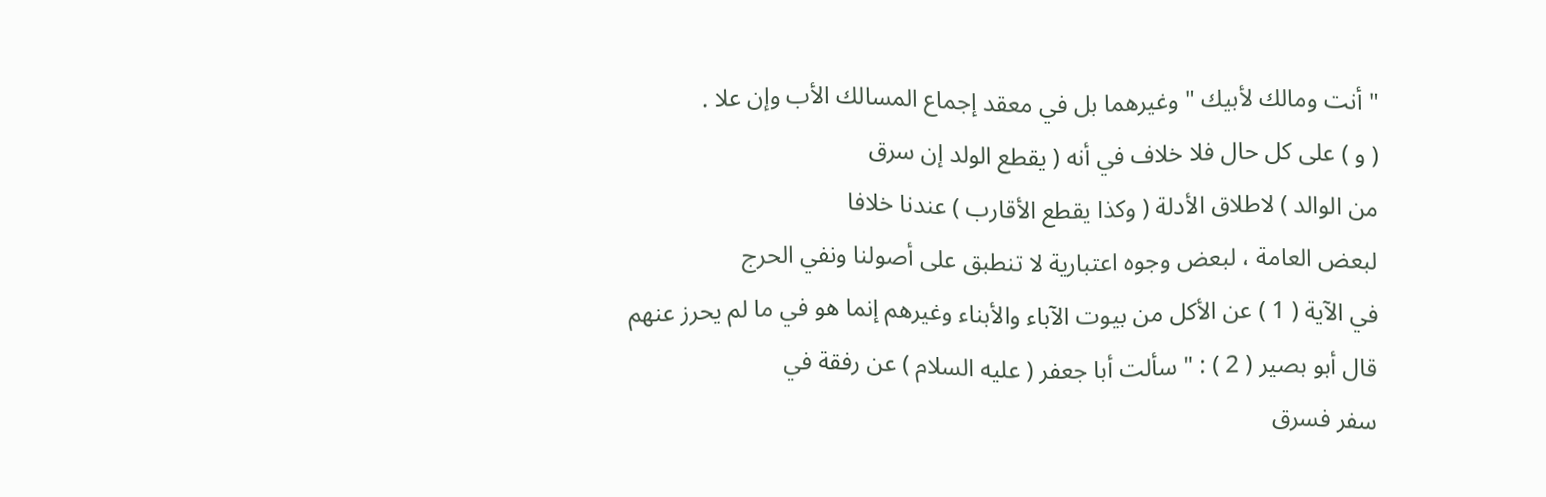" أنت ومالك لأبيك " وغيرهما بل في معقد إجماع المسالك الأب وإن علا .
( و ) على كل حال فلا خلاف في أنه ( يقطع الولد إن سرق
من الوالد ) لاطلاق الأدلة ( وكذا يقطع الأقارب ) عندنا خلافا
لبعض العامة ، لبعض وجوه اعتبارية لا تنطبق على أصولنا ونفي الحرج
في الآية ( 1 ) عن الأكل من بيوت الآباء والأبناء وغيرهم إنما هو في ما لم يحرز عنهم
قال أبو بصير ( 2 ) : " سألت أبا جعفر ( عليه السلام ) عن رفقة في
سفر فسرق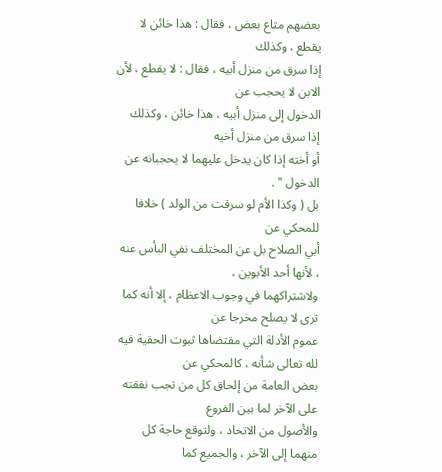بعضهم متاع بعض ، فقال : هذا خائن لا يقطع ، وكذلك
إذا سرق من منزل أبيه ، فقال : لا يقطع ، لأن الابن لا يحجب عن
الدخول إلى منزل أبيه ، هذا خائن ، وكذلك إذا سرق من منزل أخيه
أو أخته إذا كان يدخل عليهما لا يحجبانه عن الدخول " .
بل ( وكذا الأم لو سرقت من الولد ) خلافا للمحكي عن
أبي الصلاح بل عن المختلف نفي البأس عنه ، لأنها أحد الأبوين ،
ولاشتراكهما في وجوب الاعظام ، إلا أنه كما ترى لا يصلح مخرجا عن
عموم الأدلة التي مقتضاها ثبوت الحقية فيه لله تعالى شأنه ، كالمحكي عن
بعض العامة من إلحاق كل من تجب نفقته على الآخر لما بين الفروع
والأصول من الاتحاد ، ولتوقع حاجة كل منهما إلى الآخر ، والجميع كما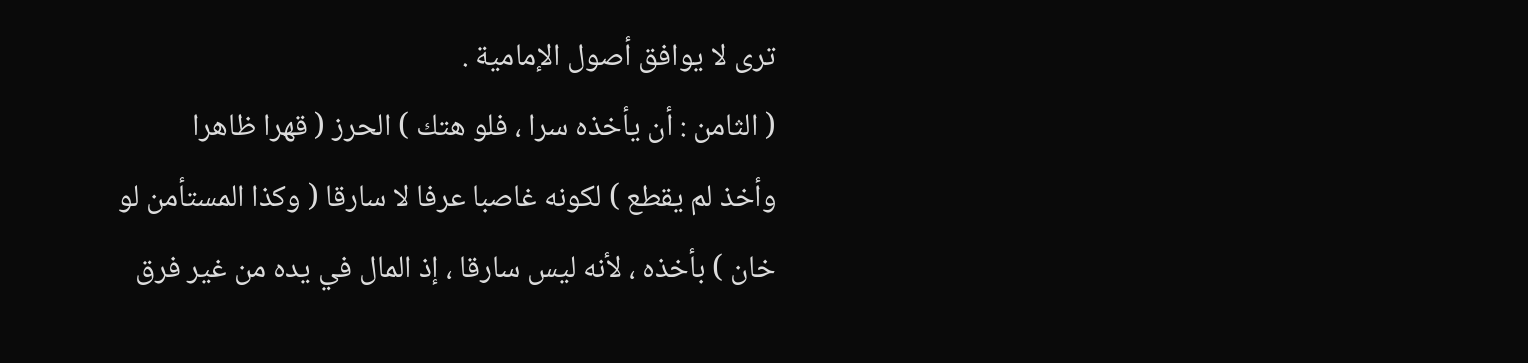ترى لا يوافق أصول الإمامية .
( الثامن : أن يأخذه سرا ، فلو هتك ) الحرز ( قهرا ظاهرا
وأخذ لم يقطع ) لكونه غاصبا عرفا لا سارقا ( وكذا المستأمن لو
خان ) بأخذه ، لأنه ليس سارقا ، إذ المال في يده من غير فرق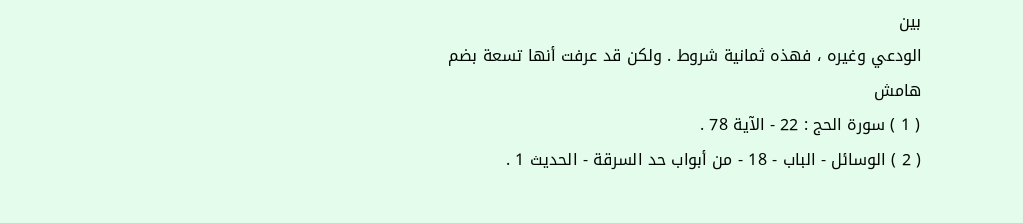بين
الودعي وغيره ، فهذه ثمانية شروط . ولكن قد عرفت أنها تسعة بضم
هامش
( 1 ) سورة الحج : 22 - الآية 78 .
( 2 ) الوسائل - الباب - 18 - من أبواب حد السرقة - الحديث 1 .